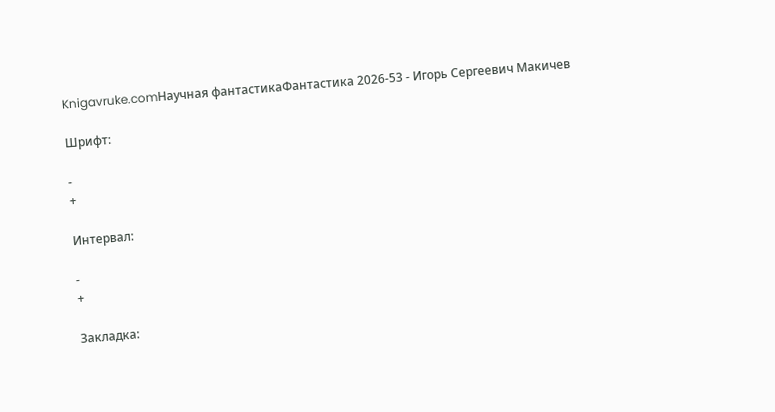Knigavruke.comНаучная фантастикаФантастика 2026-53 - Игорь Сергеевич Макичев

Шрифт:

-
+

Интервал:

-
+

Закладка: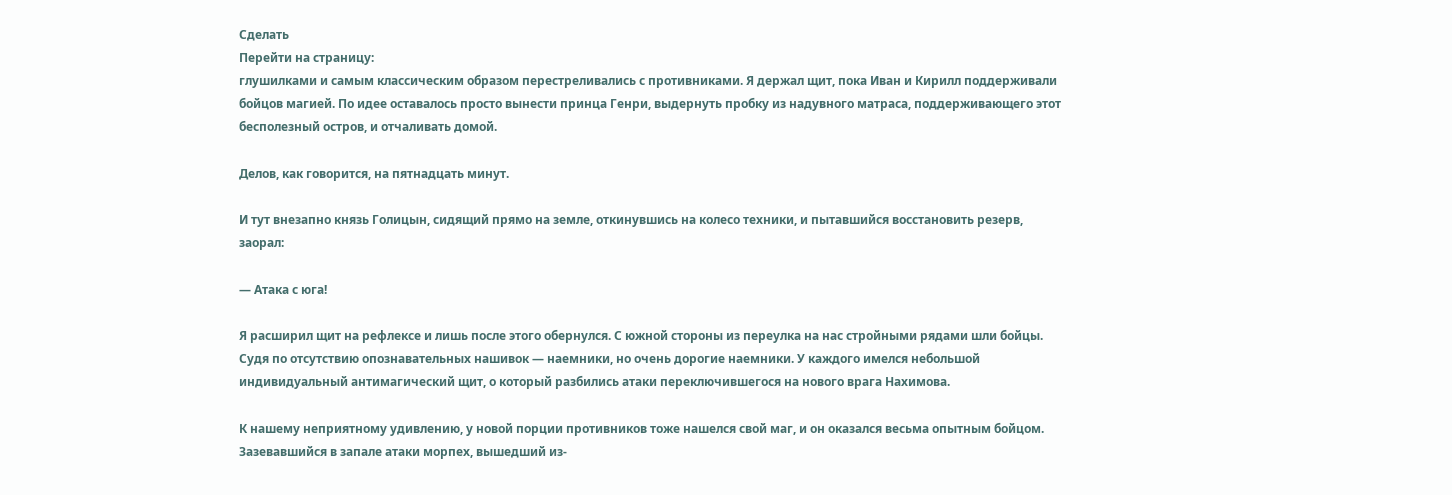Сделать
Перейти на страницу:
глушилками и самым классическим образом перестреливались с противниками. Я держал щит, пока Иван и Кирилл поддерживали бойцов магией. По идее оставалось просто вынести принца Генри, выдернуть пробку из надувного матраса, поддерживающего этот бесполезный остров, и отчаливать домой.

Делов, как говорится, на пятнадцать минут.

И тут внезапно князь Голицын, сидящий прямо на земле, откинувшись на колесо техники, и пытавшийся восстановить резерв, заорал:

— Атака с юга!

Я расширил щит на рефлексе и лишь после этого обернулся. С южной стороны из переулка на нас стройными рядами шли бойцы. Судя по отсутствию опознавательных нашивок — наемники, но очень дорогие наемники. У каждого имелся небольшой индивидуальный антимагический щит, о который разбились атаки переключившегося на нового врага Нахимова.

К нашему неприятному удивлению, у новой порции противников тоже нашелся свой маг, и он оказался весьма опытным бойцом. Зазевавшийся в запале атаки морпех, вышедший из-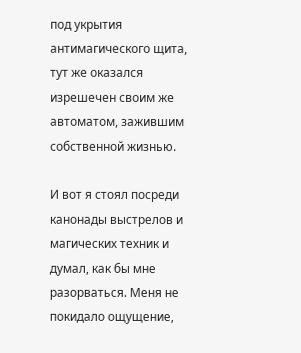под укрытия антимагического щита, тут же оказался изрешечен своим же автоматом, зажившим собственной жизнью.

И вот я стоял посреди канонады выстрелов и магических техник и думал, как бы мне разорваться. Меня не покидало ощущение,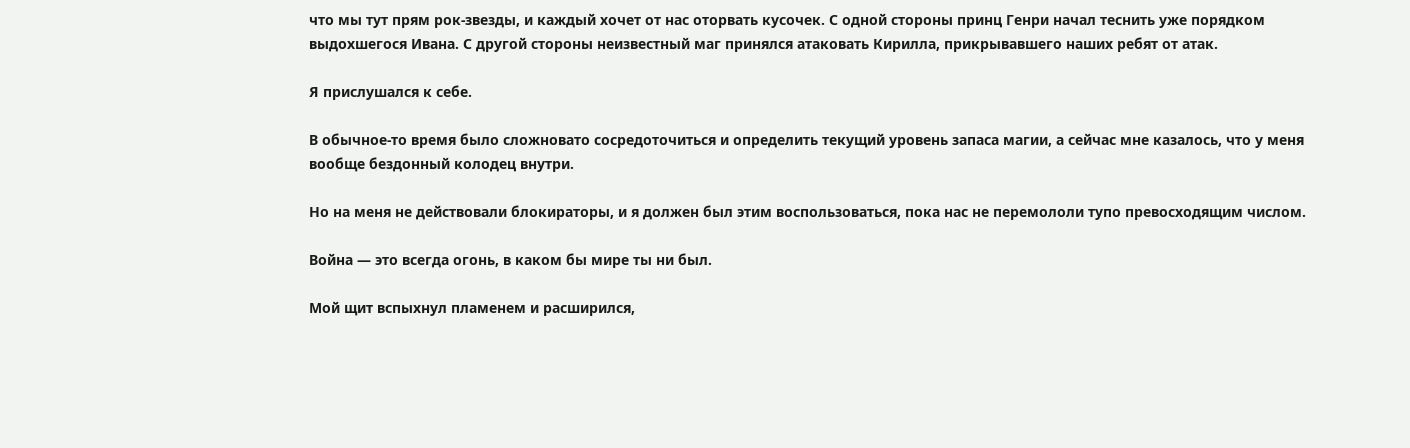что мы тут прям рок-звезды, и каждый хочет от нас оторвать кусочек. С одной стороны принц Генри начал теснить уже порядком выдохшегося Ивана. С другой стороны неизвестный маг принялся атаковать Кирилла, прикрывавшего наших ребят от атак.

Я прислушался к себе.

В обычное-то время было сложновато сосредоточиться и определить текущий уровень запаса магии, а сейчас мне казалось, что у меня вообще бездонный колодец внутри.

Но на меня не действовали блокираторы, и я должен был этим воспользоваться, пока нас не перемололи тупо превосходящим числом.

Война — это всегда огонь, в каком бы мире ты ни был.

Мой щит вспыхнул пламенем и расширился,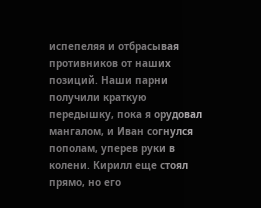испепеляя и отбрасывая противников от наших позиций. Наши парни получили краткую передышку, пока я орудовал мангалом, и Иван согнулся пополам, уперев руки в колени. Кирилл еще стоял прямо, но его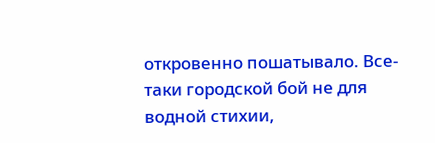откровенно пошатывало. Все-таки городской бой не для водной стихии,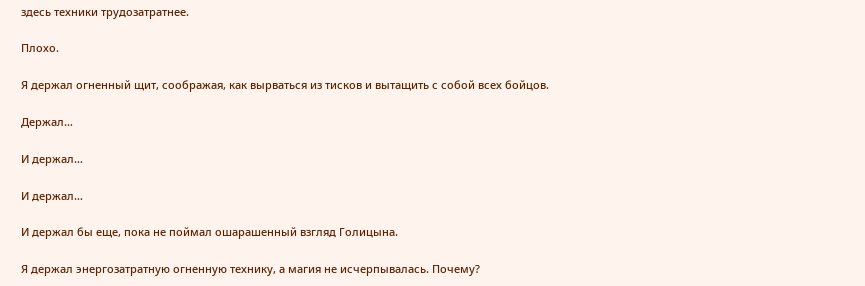здесь техники трудозатратнее.

Плохо.

Я держал огненный щит, соображая, как вырваться из тисков и вытащить с собой всех бойцов.

Держал…

И держал…

И держал…

И держал бы еще, пока не поймал ошарашенный взгляд Голицына.

Я держал энергозатратную огненную технику, а магия не исчерпывалась. Почему?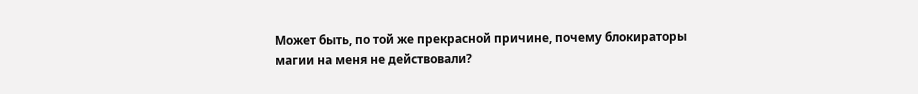Может быть, по той же прекрасной причине, почему блокираторы магии на меня не действовали?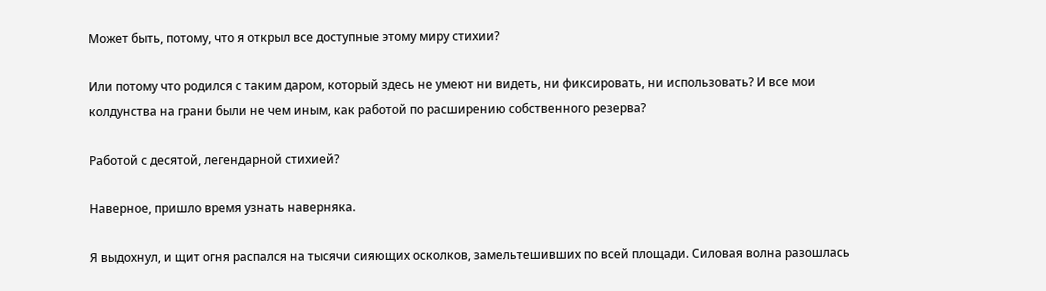Может быть, потому, что я открыл все доступные этому миру стихии?

Или потому что родился с таким даром, который здесь не умеют ни видеть, ни фиксировать, ни использовать? И все мои колдунства на грани были не чем иным, как работой по расширению собственного резерва?

Работой с десятой, легендарной стихией?

Наверное, пришло время узнать наверняка.

Я выдохнул, и щит огня распался на тысячи сияющих осколков, замельтешивших по всей площади. Силовая волна разошлась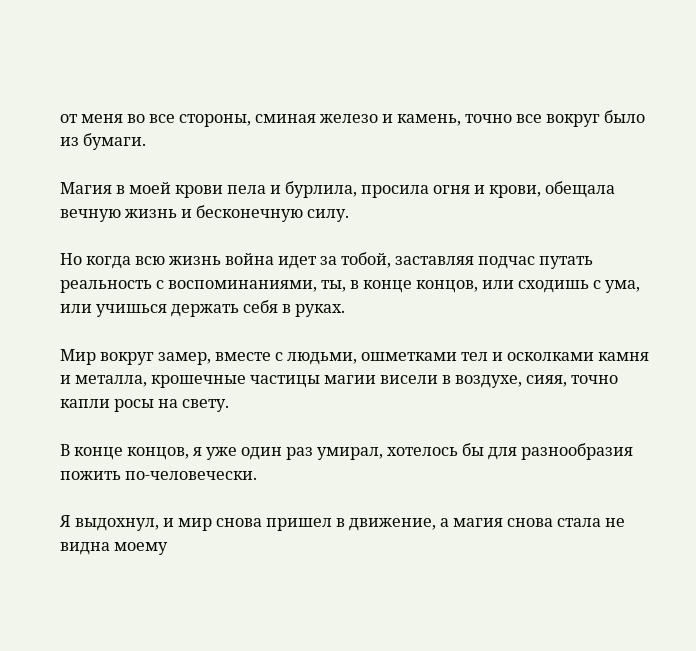от меня во все стороны, сминая железо и камень, точно все вокруг было из бумаги.

Магия в моей крови пела и бурлила, просила огня и крови, обещала вечную жизнь и бесконечную силу.

Но когда всю жизнь война идет за тобой, заставляя подчас путать реальность с воспоминаниями, ты, в конце концов, или сходишь с ума, или учишься держать себя в руках.

Мир вокруг замер, вместе с людьми, ошметками тел и осколками камня и металла, крошечные частицы магии висели в воздухе, сияя, точно капли росы на свету.

В конце концов, я уже один раз умирал, хотелось бы для разнообразия пожить по-человечески.

Я выдохнул, и мир снова пришел в движение, а магия снова стала не видна моему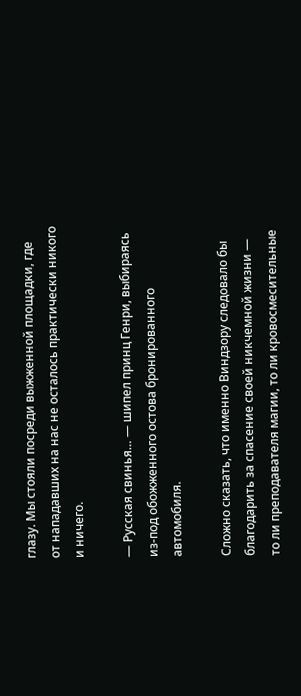глазу. Мы стояли посреди выжженной площадки, где от нападавших на нас не осталось практически никого и ничего.

— Русская свинья… — шипел принц Генри, выбираясь из-под обожженного остова бронированного автомобиля.

Сложно сказать, что именно Виндзору следовало бы благодарить за спасение своей никчемной жизни — то ли преподавателя магии, то ли кровосмесительные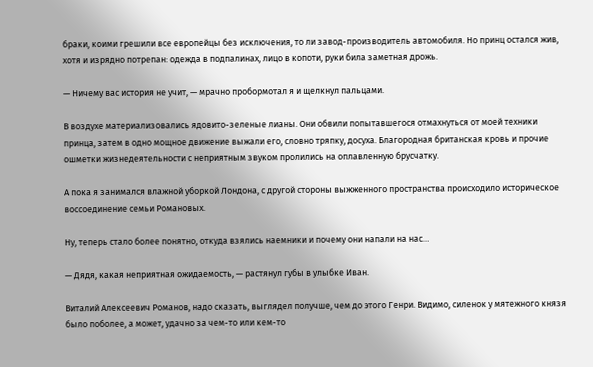браки, коими грешили все европейцы без исключения, то ли завод-производитель автомобиля. Но принц остался жив, хотя и изрядно потрепан: одежда в подпалинах, лицо в копоти, руки била заметная дрожь.

— Ничему вас история не учит, — мрачно пробормотал я и щелкнул пальцами.

В воздухе материализовались ядовито-зеленые лианы. Они обвили попытавшегося отмахнуться от моей техники принца, затем в одно мощное движение выжали его, словно тряпку, досуха. Благородная британская кровь и прочие ошметки жизнедеятельности с неприятным звуком пролились на оплавленную брусчатку.

А пока я занимался влажной уборкой Лондона, с другой стороны выжженного пространства происходило историческое воссоединение семьи Романовых.

Ну, теперь стало более понятно, откуда взялись наемники и почему они напали на нас…

— Дядя, какая неприятная ожидаемость, — растянул губы в улыбке Иван.

Виталий Алексеевич Романов, надо сказать, выглядел получше, чем до этого Генри. Видимо, силенок у мятежного князя было поболее, а может, удачно за чем-то или кем-то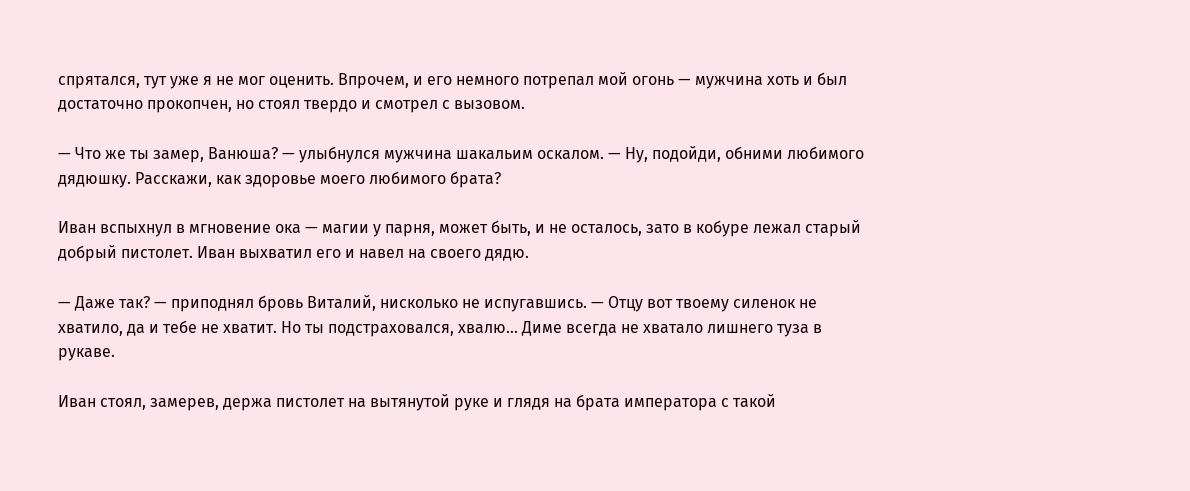спрятался, тут уже я не мог оценить. Впрочем, и его немного потрепал мой огонь — мужчина хоть и был достаточно прокопчен, но стоял твердо и смотрел с вызовом.

— Что же ты замер, Ванюша? — улыбнулся мужчина шакальим оскалом. — Ну, подойди, обними любимого дядюшку. Расскажи, как здоровье моего любимого брата?

Иван вспыхнул в мгновение ока — магии у парня, может быть, и не осталось, зато в кобуре лежал старый добрый пистолет. Иван выхватил его и навел на своего дядю.

— Даже так? — приподнял бровь Виталий, нисколько не испугавшись. — Отцу вот твоему силенок не хватило, да и тебе не хватит. Но ты подстраховался, хвалю… Диме всегда не хватало лишнего туза в рукаве.

Иван стоял, замерев, держа пистолет на вытянутой руке и глядя на брата императора с такой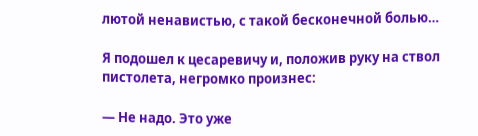лютой ненавистью, с такой бесконечной болью…

Я подошел к цесаревичу и, положив руку на ствол пистолета, негромко произнес:

— Не надо. Это уже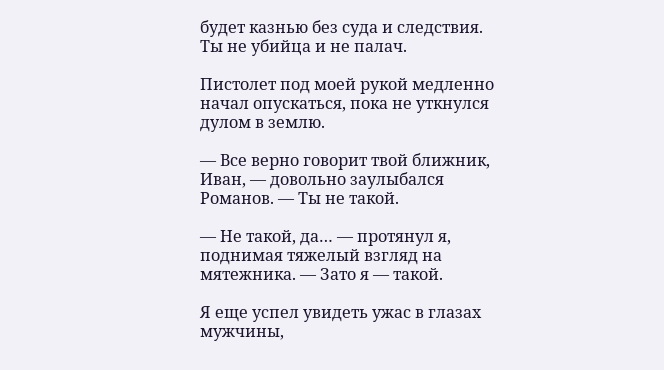будет казнью без суда и следствия. Ты не убийца и не палач.

Пистолет под моей рукой медленно начал опускаться, пока не уткнулся дулом в землю.

— Все верно говорит твой ближник, Иван, — довольно заулыбался Романов. — Ты не такой.

— Не такой, да… — протянул я, поднимая тяжелый взгляд на мятежника. — Зато я — такой.

Я еще успел увидеть ужас в глазах мужчины,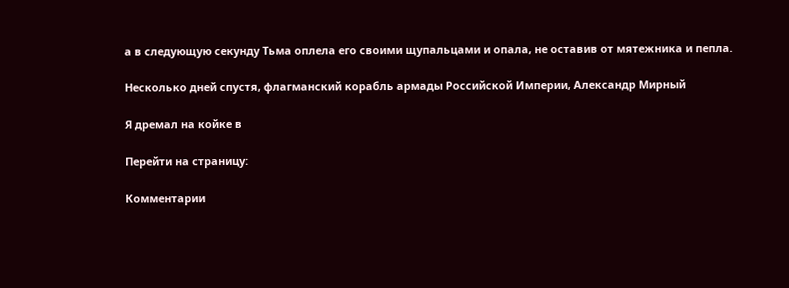а в следующую секунду Тьма оплела его своими щупальцами и опала, не оставив от мятежника и пепла.

Несколько дней спустя, флагманский корабль армады Российской Империи, Александр Мирный

Я дремал на койке в

Перейти на страницу:

Комментарии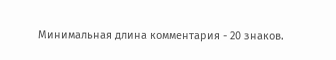Минимальная длина комментария - 20 знаков.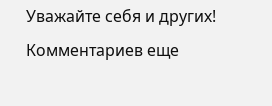Уважайте себя и других!
Комментариев еще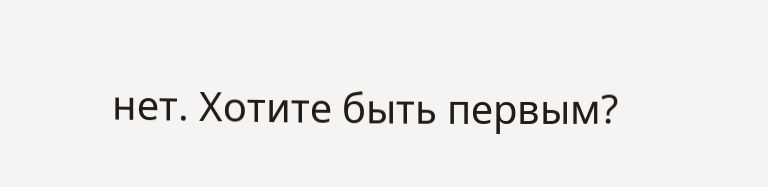нет. Хотите быть первым?